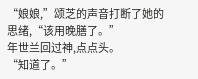“娘娘,”颂芝的声音打断了她的思绪,“该用晚膳了。”
年世兰回过神,点点头。
“知道了。”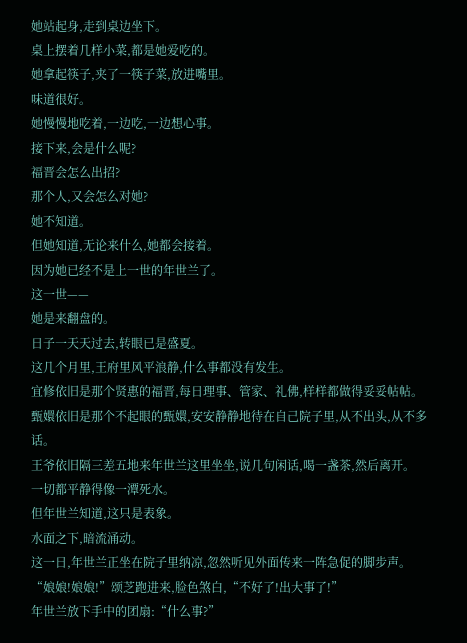她站起身,走到桌边坐下。
桌上摆着几样小菜,都是她爱吃的。
她拿起筷子,夹了一筷子菜,放进嘴里。
味道很好。
她慢慢地吃着,一边吃,一边想心事。
接下来,会是什么呢?
福晋会怎么出招?
那个人,又会怎么对她?
她不知道。
但她知道,无论来什么,她都会接着。
因为她已经不是上一世的年世兰了。
这一世——
她是来翻盘的。
日子一天天过去,转眼已是盛夏。
这几个月里,王府里风平浪静,什么事都没有发生。
宜修依旧是那个贤惠的福晋,每日理事、管家、礼佛,样样都做得妥妥帖帖。
甄嬛依旧是那个不起眼的甄嬛,安安静静地待在自己院子里,从不出头,从不多话。
王爷依旧隔三差五地来年世兰这里坐坐,说几句闲话,喝一盏茶,然后离开。
一切都平静得像一潭死水。
但年世兰知道,这只是表象。
水面之下,暗流涌动。
这一日,年世兰正坐在院子里纳凉,忽然听见外面传来一阵急促的脚步声。
“娘娘!娘娘!”颂芝跑进来,脸色煞白,“不好了!出大事了!”
年世兰放下手中的团扇:“什么事?”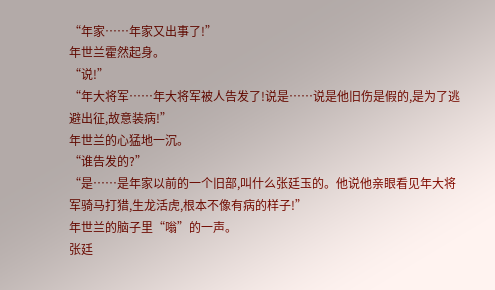“年家……年家又出事了!”
年世兰霍然起身。
“说!”
“年大将军……年大将军被人告发了!说是……说是他旧伤是假的,是为了逃避出征,故意装病!”
年世兰的心猛地一沉。
“谁告发的?”
“是……是年家以前的一个旧部,叫什么张廷玉的。他说他亲眼看见年大将军骑马打猎,生龙活虎,根本不像有病的样子!”
年世兰的脑子里“嗡”的一声。
张廷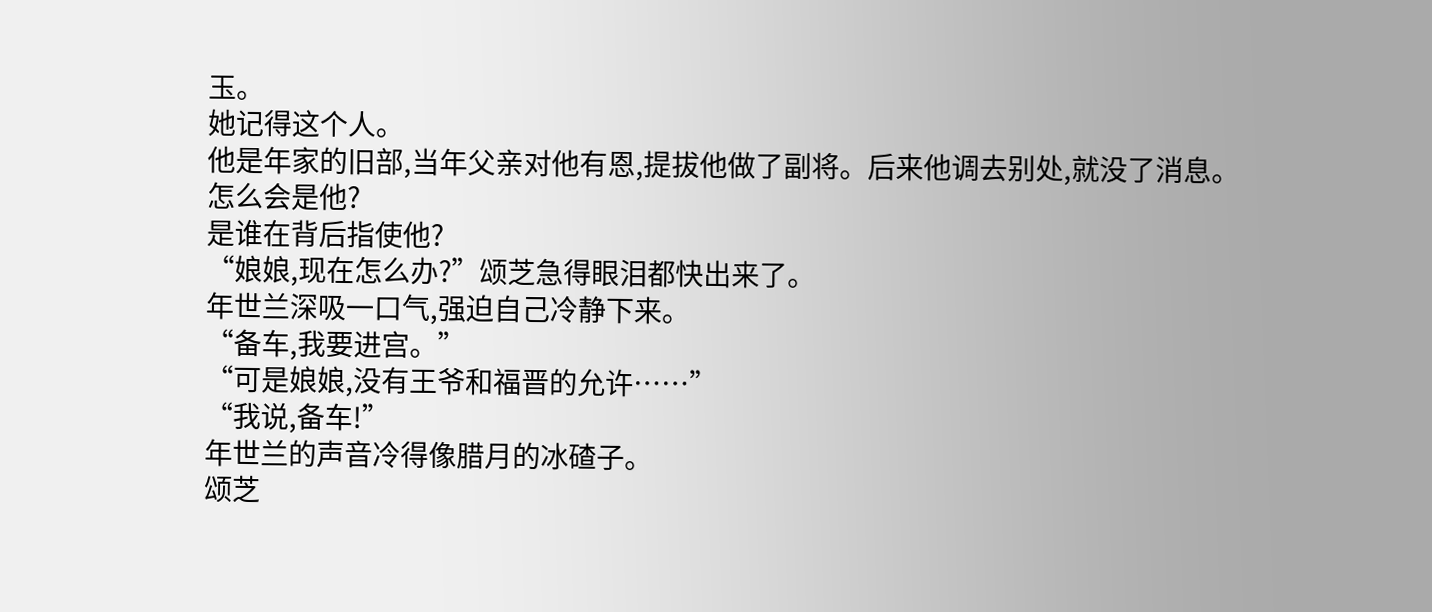玉。
她记得这个人。
他是年家的旧部,当年父亲对他有恩,提拔他做了副将。后来他调去别处,就没了消息。
怎么会是他?
是谁在背后指使他?
“娘娘,现在怎么办?”颂芝急得眼泪都快出来了。
年世兰深吸一口气,强迫自己冷静下来。
“备车,我要进宫。”
“可是娘娘,没有王爷和福晋的允许……”
“我说,备车!”
年世兰的声音冷得像腊月的冰碴子。
颂芝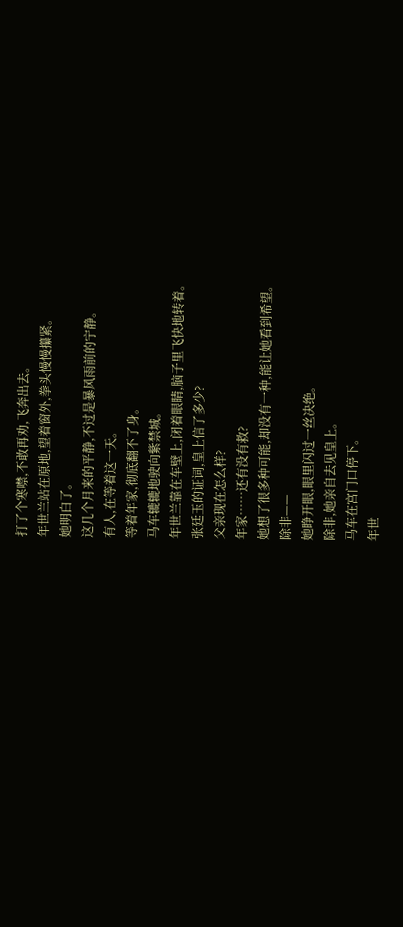打了个寒噤,不敢再劝,飞奔出去。
年世兰站在原地,望着窗外,拳头慢慢攥紧。
她明白了。
这几个月来的平静,不过是暴风雨前的宁静。
有人,在等着这一天。
等着年家,彻底翻不了身。
马车辘辘地驶向紫禁城。
年世兰靠在车壁上,闭着眼睛,脑子里飞快地转着。
张廷玉的证词,皇上信了多少?
父亲现在怎么样?
年家……还有没有救?
她想了很多种可能,却没有一种,能让她看到希望。
除非——
她睁开眼,眼里闪过一丝决绝。
除非,她亲自去见皇上。
马车在宫门口停下。
年世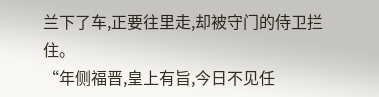兰下了车,正要往里走,却被守门的侍卫拦住。
“年侧福晋,皇上有旨,今日不见任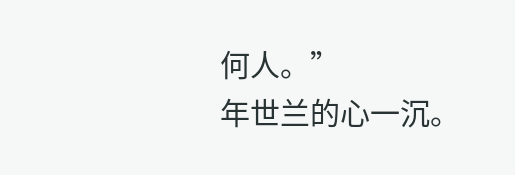何人。”
年世兰的心一沉。